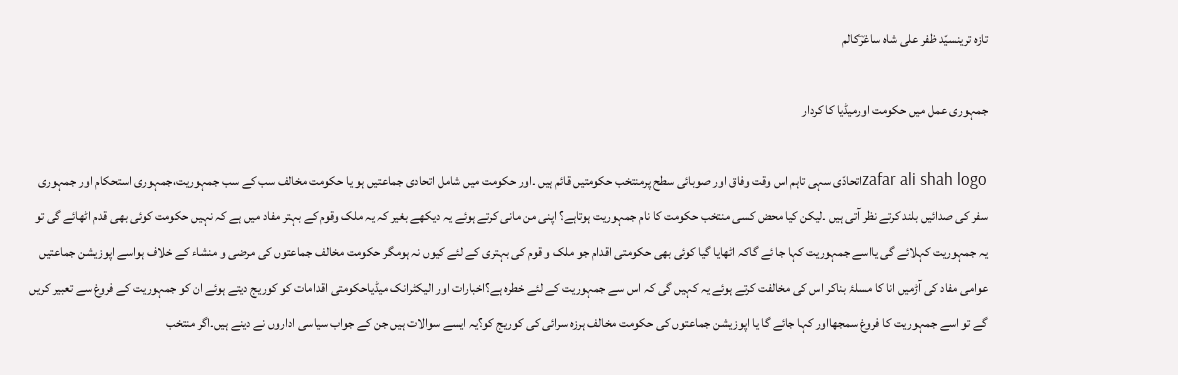تازہ ترینسیّد ظفر علی شاہ ساغرؔکالم

جمہوری عمل میں حکومت اورمیڈیا کا کردار

zafar ali shah logoاتحادّی سہی تاہم اس وقت وفاق اور صوبائی سطح پرمنتخب حکومتیں قائم ہیں ۔اور حکومت میں شامل اتحادی جماعتیں ہو یا حکومت مخالف سب کے سب جمہوریت،جمہوری استحکام اور جمہوری سفر کی صدائیں بلند کرتے نظر آتی ہیں ۔لیکن کیا محض کسی منتخب حکومت کا نام جمہوریت ہوتاہے؟ اپنی من مانی کرتے ہوئے یہ دیکھے بغیر کہ یہ ملک وقوم کے بہتر مفاد میں ہے کہ نہیں حکومت کوئی بھی قدم اٹھائے گی تو یہ جمہوریت کہلائے گی یااسے جمہوریت کہا جا ئے گاکہ اٹھایا گیا کوئی بھی حکومتی اقدام جو ملک و قوم کی بہتری کے لئے کیوں نہ ہومگر حکومت مخالف جماعتوں کی مرضی و منشاء کے خلاف ہواسے اپوزیشن جماعتیں عوامی مفاد کی آڑمیں انا کا مسلۂ بناکر اس کی مخالفت کرتے ہوئے یہ کہیں گی کہ اس سے جمہوریت کے لئے خطرہ ہے؟اخبارات اور الیکٹرانک میڈیاحکومتی اقدامات کو کوریج دیتے ہوئے ان کو جمہوریت کے فروغ سے تعبیر کریں گے تو اسے جمہوریت کا فروغ سمجھااور کہا جائے گا یا اپوزیشن جماعتوں کی حکومت مخالف ہرزہ سرائی کی کوریج کو؟یہ ایسے سوالات ہیں جن کے جواب سیاسی اداروں نے دینے ہیں۔اگر منتخب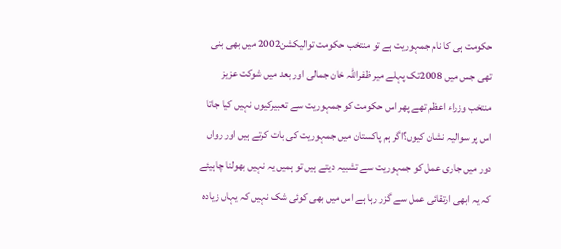حکومت ہی کا نام جمہوریت ہے تو منتخب حکومت توالیکشن2002 میں بھی بنی تھی جس میں 2008تک پہلے میر ظفراللہ خان جمالی اور بعد میں شوکت عزیز منتخب وزراء اعظم تھے پھر اس حکومت کو جمہوریت سے تعبیرکیوں نہیں کیا جاتا اس پر سوالیہ نشان کیوں؟اگر ہم پاکستان میں جمہوریت کی بات کرتے ہیں اور رواں دور میں جاری عمل کو جمہوریت سے تشبیہ دیتے ہیں تو ہمیں یہ نہیں بھولنا چاہیئے کہ یہ ابھی ارتقائی عمل سے گزر رہا ہے اس میں بھی کوئی شک نہیں کہ یہاں زیادہ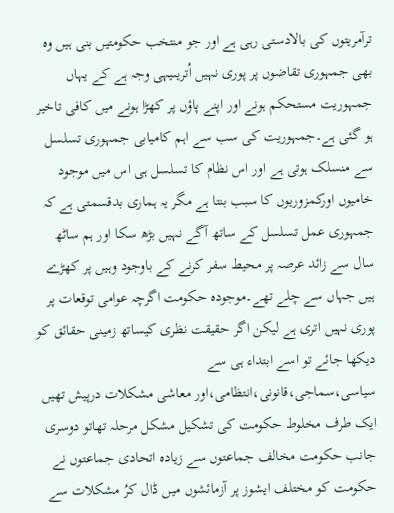ترآمریتوں کی بالادستی رہی ہے اور جو منتخب حکومتیں بنی ہیں وہ بھی جمہوری تقاضوں پر پوری نہیں اُتریںیہی وجہ ہے کے یہاں جمہوریت مستحکم ہونے اور اپنے پاؤں پر کھڑا ہونے میں کافی تاخیر ہو گئی ہے۔جمہوریت کی سب سے اہم کامیابی جمہوری تسلسل سے منسلک ہوتی ہے اور اس نظام کا تسلسل ہی اس میں موجود خامیوں اورکمزوریوں کا سبب بنتا ہے مگر یہ ہماری بدقسمتی ہے کہ جمہوری عمل تسلسل کے ساتھ آگے نہیں بڑھ سکا اور ہم ساٹھ سال سے زائد عرصہ پر محیط سفر کرنے کے باوجود وہیں پر کھڑے ہیں جہاں سے چلے تھے۔موجودہ حکومت اگرچہ عوامی توقعات پر پوری نہیں اتری ہے لیکن اگر حقیقت نظری کیساتھ زمینی حقائق کو دیکھا جائے تو اسے ابتداء ہی سے سیاسی،سماجی،قانونی،انتظامی،اور معاشی مشکلات درپیش تھیں ایک طرف مخلوط حکومت کی تشکیل مشکل مرحلہ تھاتو دوسری جانب حکومت مخالف جماعتوں سے زیادہ اتحادی جماعتوں نے حکومت کو مختلف ایشوز پر آزمائشوں میں ڈال کرُ مشکلات سے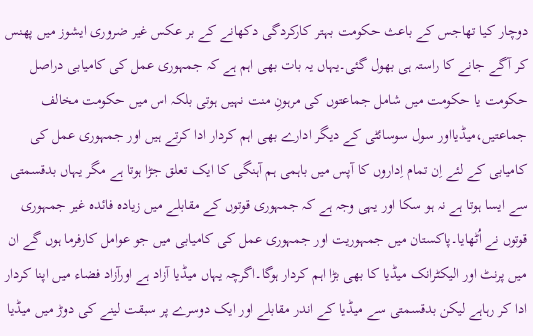دوچار کیا تھاجس کے باعث حکومت بہتر کارکردگی دکھانے کے بر عکس غیر ضروری ایشوز میں پھنس کر آگے جانے کا راستہ ہی بھول گئی۔یہاں یہ بات بھی اہم ہے کہ جمہوری عمل کی کامیابی دراصل حکومت یا حکومت میں شامل جماعتوں کی مرہونِ منت نہیں ہوتی بلکہ اس میں حکومت مخالف جماعتیں،میڈیااور سول سوسائٹی کے دیگر ادارے بھی اہم کردار ادا کرتے ہیں اور جمہوری عمل کی کامیابی کے لئے اِن تمام اِداروں کا آپس میں باہمی ہم آہنگی کا ایک تعلق جڑا ہوتا ہے مگر یہاں بدقسمتی سے ایسا ہوتا ہے نہ ہو سکا اور یہی وجہ ہے کہ جمہوری قوتوں کے مقابلے میں زیادہ فائدہ غیر جمہوری قوتوں نے اُٹھایا۔پاکستان میں جمہوریت اور جمہوری عمل کی کامیابی میں جو عوامل کارفرما ہوں گے ان میں پرنٹ اور الیکٹرانک میڈیا کا بھی بڑا اہم کردار ہوگا۔اگرچہ یہاں میڈیا آزاد ہے اورآزاد فضاء میں اپنا کردار ادا کر رہاہے لیکن بدقسمتی سے میڈیا کے اندر مقابلے اور ایک دوسرے پر سبقت لینے کی دوڑ میں میڈیا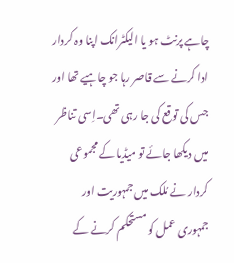چاہے پرنٹ ہو یا الیکٹرانک اپنا وہ کردار ادا کرنے سے قاصر رہا جو چاہیے تھا اور جس کی توقع کی جا رہی تھی۔اِسی تناظر میں دیکھا جائے تو میڈیا کے مجموعی کردار نے مُلک میں جمہوریت اور جمہوری عمل کو مستحکم کرنے کے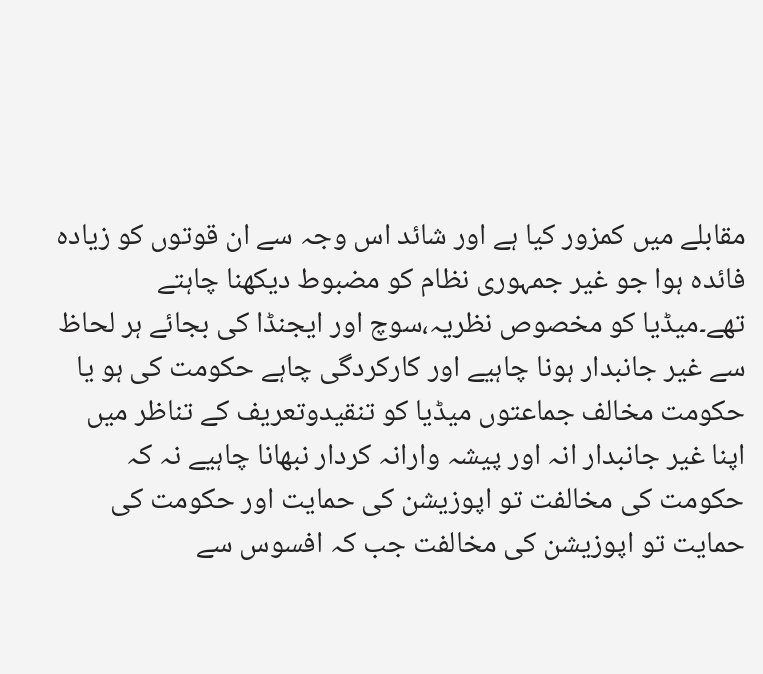مقابلے میں کمزور کیا ہے اور شائد اس وجہ سے ان قوتوں کو زیادہ فائدہ ہوا جو غیر جمہوری نظام کو مضبوط دیکھنا چاہتے تھے۔میڈیا کو مخصوص نظریہ،سوچ اور ایجنڈا کی بجائے ہر لحاظ سے غیر جانبدار ہونا چاہیے اور کارکردگی چاہے حکومت کی ہو یا حکومت مخالف جماعتوں میڈیا کو تنقیدوتعریف کے تناظر میں اپنا غیر جانبدار انہ اور پیشہ وارانہ کردار نبھانا چاہیے نہ کہ حکومت کی مخالفت تو اپوزیشن کی حمایت اور حکومت کی حمایت تو اپوزیشن کی مخالفت جب کہ افسوس سے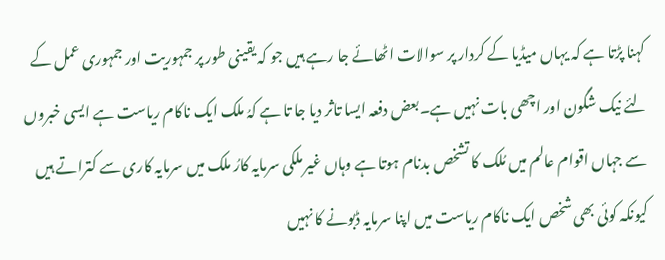کہنا پڑتا ہے کہ یہاں میڈیا کے کردار پر سوالات اٹھائے جا رہے ہیں جو کہ یقینی طور پر جمہوریت اور جمہوری عمل کے لئے نیک شگون اور اچھی بات نہیں ہے۔بعض دفعہ ایسا تاثر دیا جا تا ہے کہُ ملک ایک ناکام ریاست ہے ایسی خبروں سے جہاں اقوام عالم میں مُلک کا تشخص بدنام ہوتا ہے وہاں غیر ملکی سرمایہ کارُ ملک میں سرمایہ کاری سے کتراتے ہیں کیونکہ کوئی بھی شخص ایک ناکام ریاست میں اپنا سرمایہ ڈبونے کا نہیں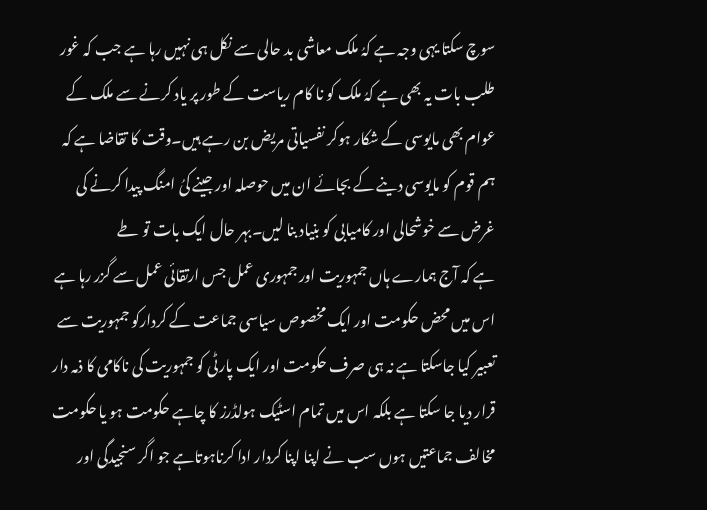سوچ سکتا یہی وجہ ہے کہُ ملک معاشی بد حالی سے نکل ہی نہیں رہا ہے جب کہ غور طلب بات یہ بھی ہے کہُ ملک کو نا کام ریاست کے طور پر یاد کرنے سے ملک کے عوام بھی مایوسی کے شکار ہوکر نفسیاتی مریض بن رہے ہیں۔وقت کا تقاضا ہے کہ ہم قوم کو مایوسی دینے کے بجائے ان میں حوصلہ اور جینے کیُ امنگ پیدا کرنے کی غرض سے خوشحالی اور کامیابی کو بنیاد بنا لیں۔بہر حال ایک بات تو طے
ہے کہ آج ہمارے ہاں جمہوریت اور جمہوری عمل جس ارتقائی عمل سے گزر رہا ہے اس میں محض حکومت اور ایک مخصوص سیاسی جماعت کے کردارکو جمہوریت سے تعبیر کیا جاسکتا ہے نہ ہی صرف حکومت اور ایک پارٹی کو جمہوریت کی ناکامی کا ذمہ دار قرار دیا جا سکتا ہے بلکہ اس میں تمام اسٹیک ہولڈرز کا چاہے حکومت ہو یا حکومت مخالف جماعتیں ہوں سب نے اپنا اپنا کردار ادا کرناہوتاہے جو اگر سنجیدگی اور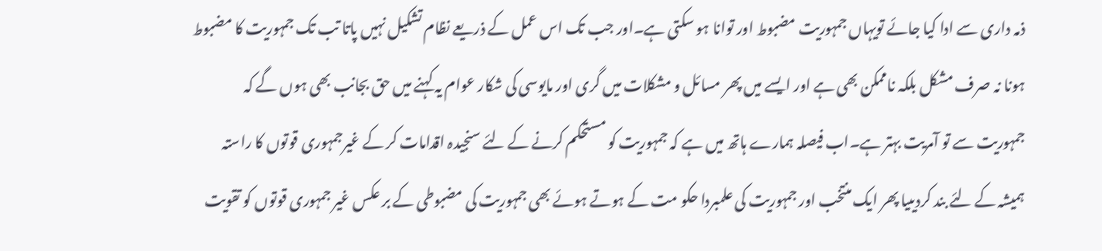ذمہ داری سے ادا کیا جائے تویہاں جمہوریت مضبوط اور توانا ہو سکتی ہے۔اور جب تک اس عمل کے ذریعے نظام تشکیل نہیں پاتا تب تک جمہوریت کا مضبوط ہونا نہ صرف مشکل بلکہ ناممکن بھی ہے اور ایسے میں پھر مسائل و مشکلات میں گری اور مایوسی کی شکار عوام یہ کہنے میں حق بجانب بھی ہوں گے کہ جمہوریت سے تو آمریت بہتر ہے۔اب فیصلہ ہمارے ہاتھ میں ہے کہ جمہوریت کو مستحکم کرنے کے لئے سنجیدہ اقدامات کر کے غیرجمہوری قوتوں کا راستہ ہمیشہ کے لئے بند کردیںیا پھر ایک منتخب اور جمہوریت کی علمبردا حکو مت کے ہوتے ہوئے بھی جمہوریت کی مضبوطی کے بر عکس غیر جمہوری قوتوں کو تقویت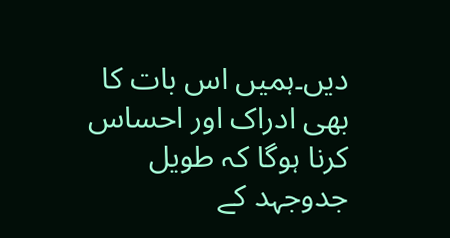دیں۔ہمیں اس بات کا بھی ادراک اور احساس کرنا ہوگا کہ طویل جدوجہد کے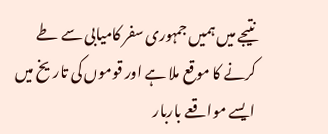نتیجے میں ہمیں جمہوری سفر کامیابی سے طے کرنے کا موقع ملا ہے اور قوموں کی تاریخ میں ایسے مواقعے باربار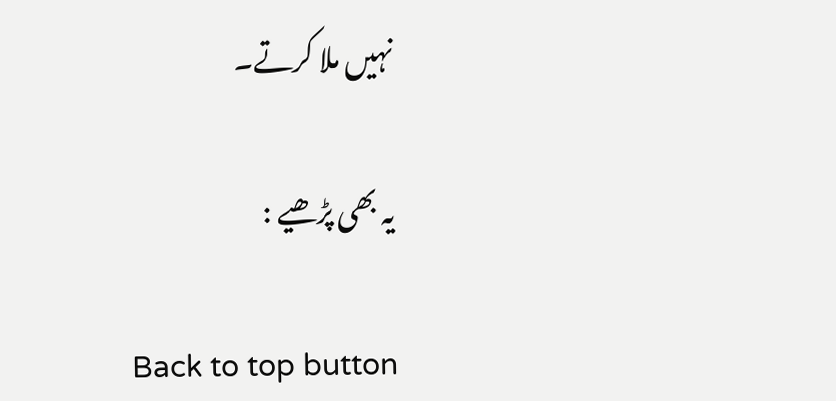نہیں ملا کرتے۔

یہ بھی پڑھیے :

Back to top button